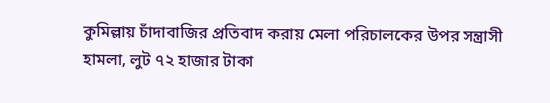কুমিল্লায় চাঁদাবাজির প্রতিবাদ করায় মেলা পরিচালকের উপর সন্ত্রাসী হামলা, লুট ৭২ হাজার টাকা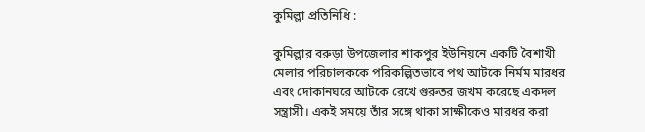কুমিল্লা প্রতিনিধি :

কুমিল্লার বরুড়া উপজেলার শাকপুর ইউনিয়নে একটি বৈশাখী মেলার পরিচালককে পরিকল্পিতভাবে পথ আটকে নির্মম মারধর এবং দোকানঘরে আটকে রেখে গুরুতর জখম করেছে একদল সন্ত্রাসী। একই সময়ে তাঁর সঙ্গে থাকা সাক্ষীকেও মারধর করা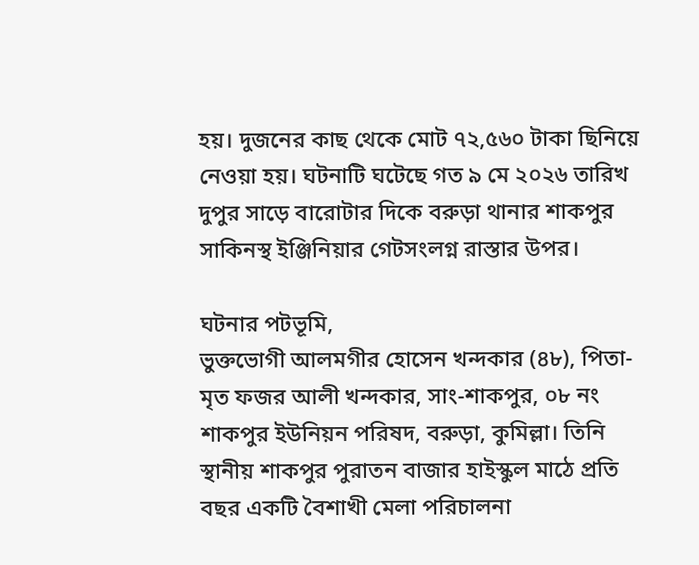হয়। দুজনের কাছ থেকে মোট ৭২,৫৬০ টাকা ছিনিয়ে নেওয়া হয়। ঘটনাটি ঘটেছে গত ৯ মে ২০২৬ তারিখ দুপুর সাড়ে বারোটার দিকে বরুড়া থানার শাকপুর সাকিনস্থ ইঞ্জিনিয়ার গেটসংলগ্ন রাস্তার উপর।

ঘটনার পটভূমি,
ভুক্তভোগী আলমগীর হোসেন খন্দকার (৪৮), পিতা-মৃত ফজর আলী খন্দকার, সাং-শাকপুর, ০৮ নং শাকপুর ইউনিয়ন পরিষদ, বরুড়া, কুমিল্লা। তিনি স্থানীয় শাকপুর পুরাতন বাজার হাইস্কুল মাঠে প্রতি বছর একটি বৈশাখী মেলা পরিচালনা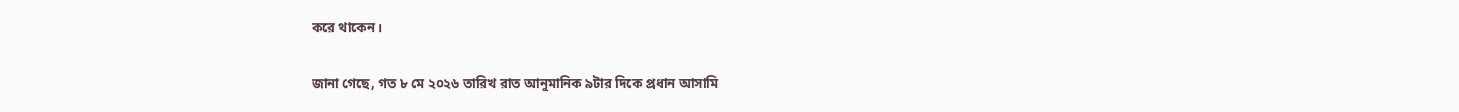করে থাকেন।

জানা গেছে, গত ৮ মে ২০২৬ তারিখ রাত আনুমানিক ৯টার দিকে প্রধান আসামি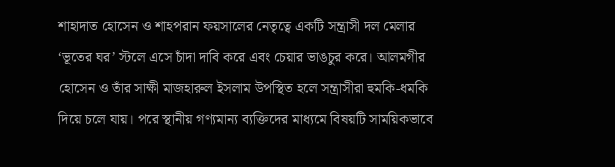শাহাদাত হোসেন ও শাহপরান ফয়সালের নেতৃত্বে একটি সন্ত্রাসী দল মেলার ‘ভূতের ঘর’ স্টলে এসে চাঁদা দাবি করে এবং চেয়ার ভাঙচুর করে। আলমগীর হোসেন ও তাঁর সাক্ষী মাজহারুল ইসলাম উপস্থিত হলে সন্ত্রাসীরা হুমকি-ধমকি দিয়ে চলে যায়। পরে স্থানীয় গণ্যমান্য ব্যক্তিদের মাধ্যমে বিষয়টি সাময়িকভাবে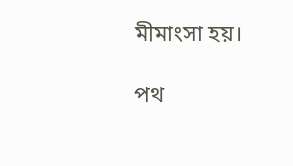মীমাংসা হয়।

পথ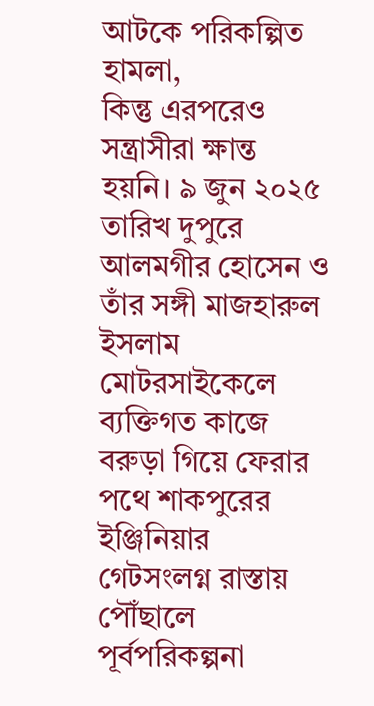আটকে পরিকল্পিত হামলা,
কিন্তু এরপরেও সন্ত্রাসীরা ক্ষান্ত হয়নি। ৯ জুন ২০২৫ তারিখ দুপুরে আলমগীর হোসেন ও তাঁর সঙ্গী মাজহারুল ইসলাম মোটরসাইকেলে ব্যক্তিগত কাজে বরুড়া গিয়ে ফেরার পথে শাকপুরের ইঞ্জিনিয়ার গেটসংলগ্ন রাস্তায় পৌঁছালে পূর্বপরিকল্পনা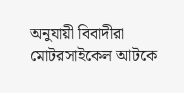অনুযায়ী বিবাদীরা মোটরসাইকেল আটকে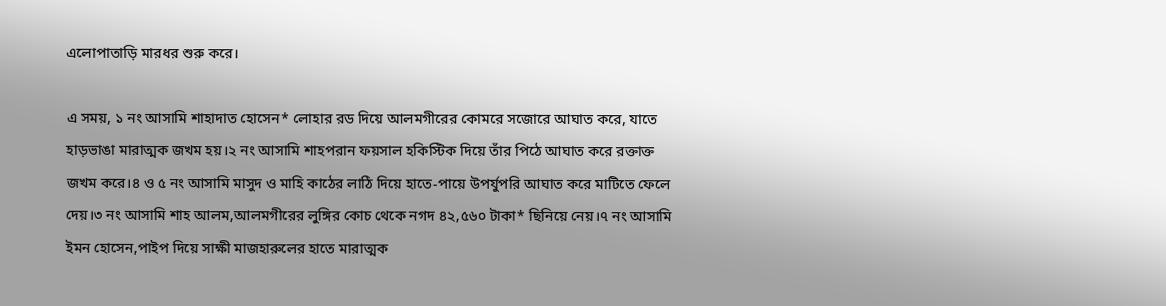এলোপাতাড়ি মারধর শুরু করে।

এ সময়, ১ নং আসামি শাহাদাত হোসেন* লোহার রড দিয়ে আলমগীরের কোমরে সজোরে আঘাত করে, যাতে হাড়ভাঙা মারাত্মক জখম হয়।২ নং আসামি শাহপরান ফয়সাল হকিস্টিক দিয়ে তাঁর পিঠে আঘাত করে রক্তাক্ত জখম করে।৪ ও ৫ নং আসামি মাসুদ ও মাহি কাঠের লাঠি দিয়ে হাতে-পায়ে উপর্যুপরি আঘাত করে মাটিতে ফেলে দেয়।৩ নং আসামি শাহ আলম,আলমগীরের লুঙ্গির কোচ থেকে নগদ ৪২,৫৬০ টাকা* ছিনিয়ে নেয়।৭ নং আসামি ইমন হোসেন,পাইপ দিয়ে সাক্ষী মাজহারুলের হাতে মারাত্মক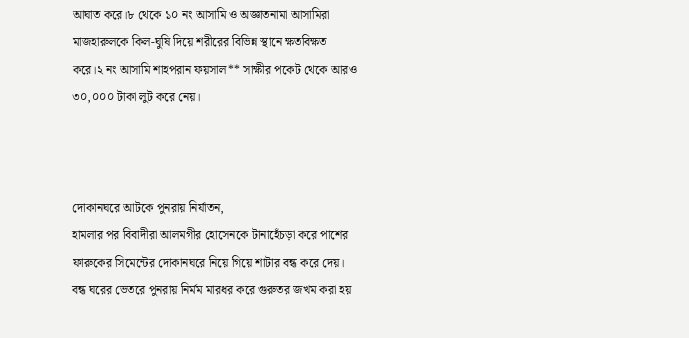আঘাত করে।৮ থেকে ১০ নং আসামি ও অজ্ঞাতনামা আসামিরা মাজহারুলকে কিল-ঘুষি দিয়ে শরীরের বিভিন্ন স্থানে ক্ষতবিক্ষত করে।২ নং আসামি শাহপরান ফয়সাল** সাক্ষীর পকেট থেকে আরও ৩০,০০০ টাকা লুট করে নেয়।



দোকানঘরে আটকে পুনরায় নির্যাতন,
হামলার পর বিবাদীরা আলমগীর হোসেনকে টানাহেঁচড়া করে পাশের ফারুকের সিমেন্টের দোকানঘরে নিয়ে গিয়ে শাটার বন্ধ করে দেয়। বন্ধ ঘরের ভেতরে পুনরায় নির্মম মারধর করে গুরুতর জখম করা হয়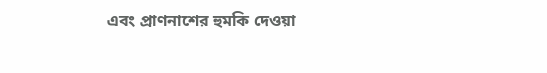এবং প্রাণনাশের হুমকি দেওয়া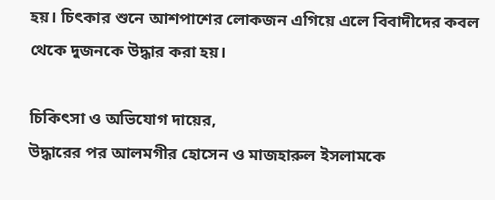হয়। চিৎকার শুনে আশপাশের লোকজন এগিয়ে এলে বিবাদীদের কবল থেকে দুজনকে উদ্ধার করা হয়।

চিকিৎসা ও অভিযোগ দায়ের,
উদ্ধারের পর আলমগীর হোসেন ও মাজহারুল ইসলামকে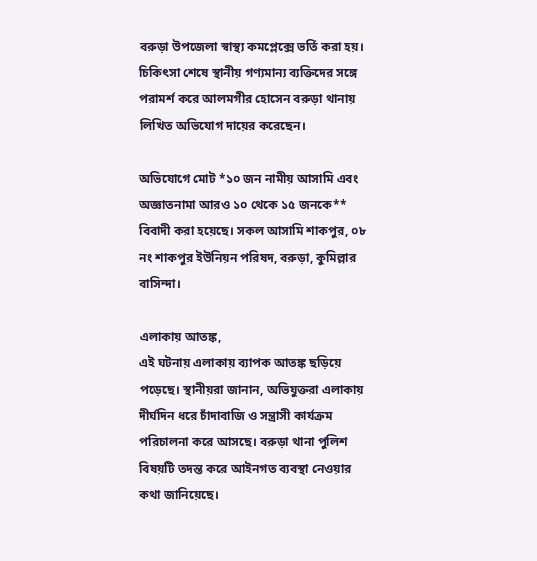বরুড়া উপজেলা স্বাস্থ্য কমপ্লেক্সে ভর্তি করা হয়। চিকিৎসা শেষে স্থানীয় গণ্যমান্য ব্যক্তিদের সঙ্গে পরামর্শ করে আলমগীর হোসেন বরুড়া থানায় লিখিত অভিযোগ দায়ের করেছেন।

অভিযোগে মোট *১০ জন নামীয় আসামি এবং অজ্ঞাতনামা আরও ১০ থেকে ১৫ জনকে** বিবাদী করা হয়েছে। সকল আসামি শাকপুর, ০৮ নং শাকপুর ইউনিয়ন পরিষদ, বরুড়া, কুমিল্লার বাসিন্দা।

এলাকায় আতঙ্ক,
এই ঘটনায় এলাকায় ব্যাপক আতঙ্ক ছড়িয়ে পড়েছে। স্থানীয়রা জানান, অভিযুক্তরা এলাকায় দীর্ঘদিন ধরে চাঁদাবাজি ও সন্ত্রাসী কার্যক্রম পরিচালনা করে আসছে। বরুড়া থানা পুলিশ বিষয়টি তদন্ত করে আইনগত ব্যবস্থা নেওয়ার কথা জানিয়েছে।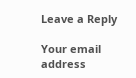Leave a Reply

Your email address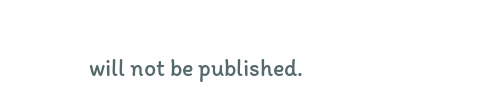will not be published.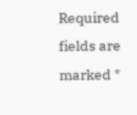Required fields are marked *